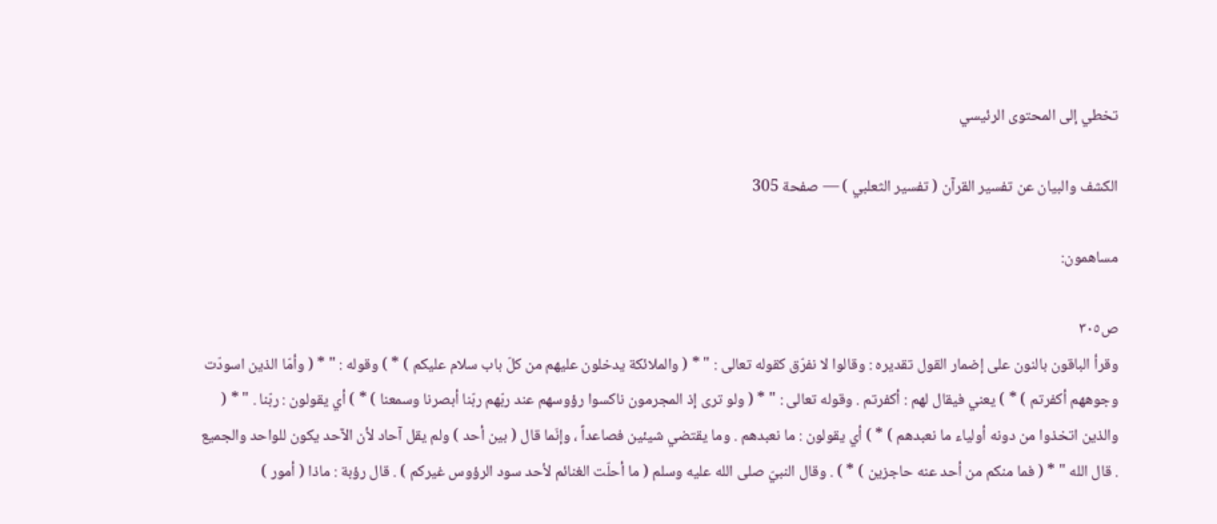تخطي إلى المحتوى الرئيسي

الكشف والبيان عن تفسير القرآن ( تفسير الثعلبي ) — صفحة 305

مساهمون:

ص٣٠٥
وقرأ الباقون بالنون على إضمار القول تقديره : وقالوا لا نفرّق كقوله تعالى : " * ( والملائكة يدخلون عليهم من كلّ باب سلام عليكم ) * ) وقوله : " * ( وأمّا الذين اسودّت وجوههم أكفرتم ) * ) يعني فيقال لهم : أكفرتم . وقوله تعالى : " * ( ولو ترى إذ المجرمون ناكسوا رؤوسهم عند ربّهم ربّنا أبصرنا وسمعنا ) * ) أي يقولون : ربّنا . " * ( والذين اتخذوا من دونه أولياء ما نعبدهم ) * ) أي يقولون : ما نعبدهم . وما يقتضي شيئين فصاعداً ، وإنّما قال ( بين أحد ) ولم يقل آحاد لأن الآحد يكون للواحد والجميع . قال الله " * ( فما منكم من أحد عنه حاجزين ) * ) . وقال النبيّ صلى الله عليه وسلم ( ما أحلّت الغنائم لأحد سود الرؤوس غيركم ) . قال رؤبة : ماذا ( أمور )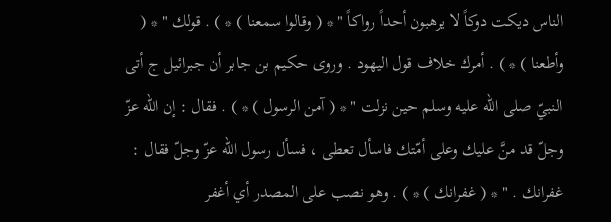الناس ديكت دوكاً لا يرهبون أحداً رواكاً " * ( وقالوا سمعنا ) * ) . قولك " * ( وأطعنا ) * ) . أمرك خلاف قول اليهود . وروى حكيم بن جابر أن جبرائيل ج أتى النبيّ صلى الله عليه وسلم حين نزلت " * ( آمن الرسول ) * ) . فقال : إن الله عزّ وجلّ قد منَّ عليك وعلى أمّتك فاسأل تعطى ، فسأل رسول الله عزّ وجلّ فقال : غفرانك . " * ( غفرانك ) * ) . وهو نصب على المصدر أي أغفر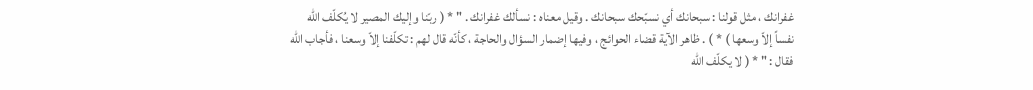غفرانك ، مثل قولنا : سبحانك أي نسبّحك سبحانك . وقيل معناه : نسألك غفرانك . " * ( ربّنا وإليك المصير لا يُكلّف الله نفساً إلاّ وسعها ) * ) . ظاهر الآية قضاء الحوائج ، وفيها إضمار السؤال والحاجة ، كأنّه قال لهم : تكلّفنا إلاّ وسعنا ، فأجاب الله فقال : " * ( لا يكلّف الله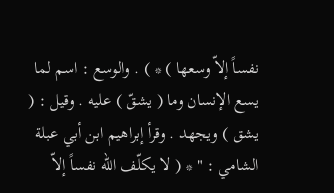نفساً إلاّ وسعها ) * ) . والوسع : اسم لما يسع الإنسان وما ( يشقّ ) عليه . وقيل : ( يشق ) ويجهد . وقرأ إبراهيم ابن أبي عبلة الشامي : " * ( لا يكلّف الله نفساً إلاّ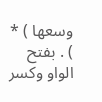وسعها ) * ) . بفتح الواو وكسر